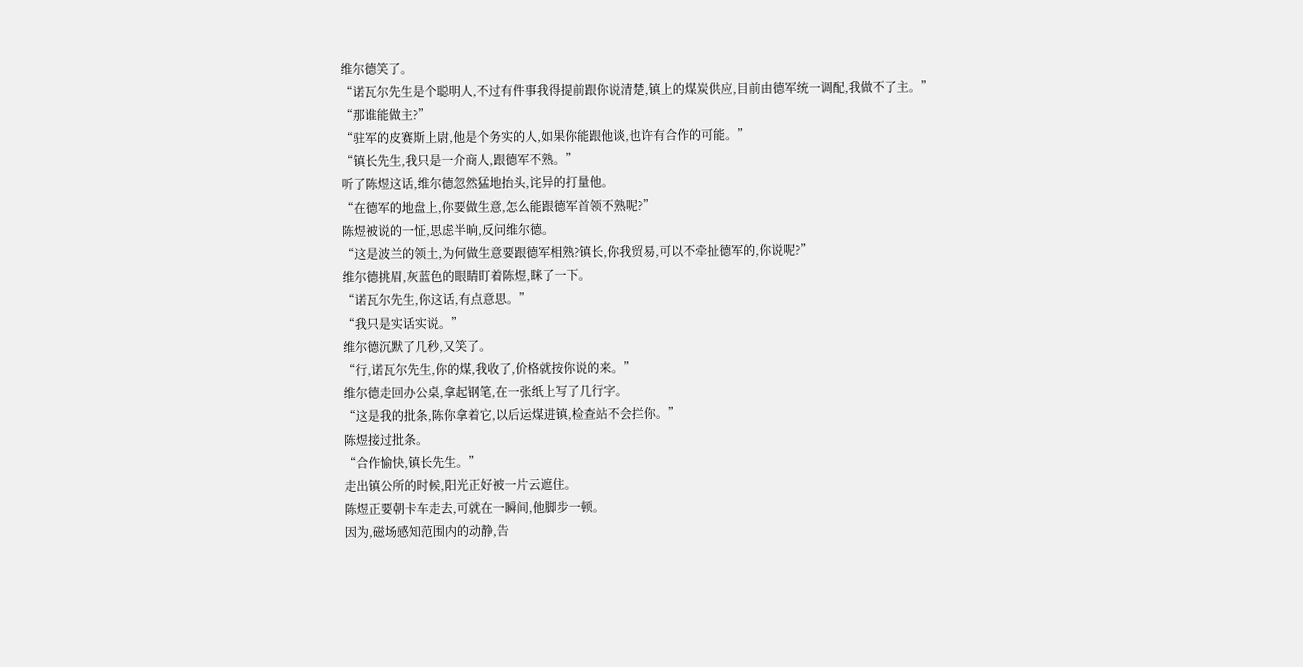维尔德笑了。
“诺瓦尔先生是个聪明人,不过有件事我得提前跟你说清楚,镇上的煤炭供应,目前由德军统一调配,我做不了主。”
“那谁能做主?”
“驻军的皮赛斯上尉,他是个务实的人,如果你能跟他谈,也许有合作的可能。”
“镇长先生,我只是一介商人,跟德军不熟。”
听了陈煜这话,维尔德忽然猛地抬头,诧异的打量他。
“在德军的地盘上,你要做生意,怎么能跟德军首领不熟呢?”
陈煜被说的一怔,思虑半晌,反问维尔德。
“这是波兰的领土,为何做生意要跟德军相熟?镇长,你我贸易,可以不牵扯德军的,你说呢?”
维尔德挑眉,灰蓝色的眼睛盯着陈煜,眯了一下。
“诺瓦尔先生,你这话,有点意思。”
“我只是实话实说。”
维尔德沉默了几秒,又笑了。
“行,诺瓦尔先生,你的煤,我收了,价格就按你说的来。”
维尔德走回办公桌,拿起钢笔,在一张纸上写了几行字。
“这是我的批条,陈你拿着它,以后运煤进镇,检查站不会拦你。”
陈煜接过批条。
“合作愉快,镇长先生。”
走出镇公所的时候,阳光正好被一片云遮住。
陈煜正要朝卡车走去,可就在一瞬间,他脚步一顿。
因为,磁场感知范围内的动静,告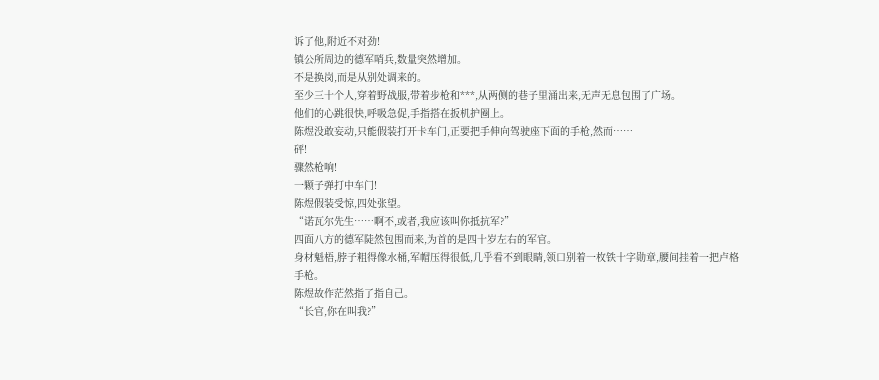诉了他,附近不对劲!
镇公所周边的德军哨兵,数量突然增加。
不是换岗,而是从别处调来的。
至少三十个人,穿着野战服,带着步枪和***,从两侧的巷子里涌出来,无声无息包围了广场。
他们的心跳很快,呼吸急促,手指搭在扳机护圈上。
陈煜没敢妄动,只能假装打开卡车门,正要把手伸向驾驶座下面的手枪,然而……
砰!
骤然枪响!
一颗子弹打中车门!
陈煜假装受惊,四处张望。
“诺瓦尔先生……啊不,或者,我应该叫你抵抗军?”
四面八方的德军陡然包围而来,为首的是四十岁左右的军官。
身材魁梧,脖子粗得像水桶,军帽压得很低,几乎看不到眼睛,领口别着一枚铁十字勋章,腰间挂着一把卢格手枪。
陈煜故作茫然指了指自己。
“长官,你在叫我?”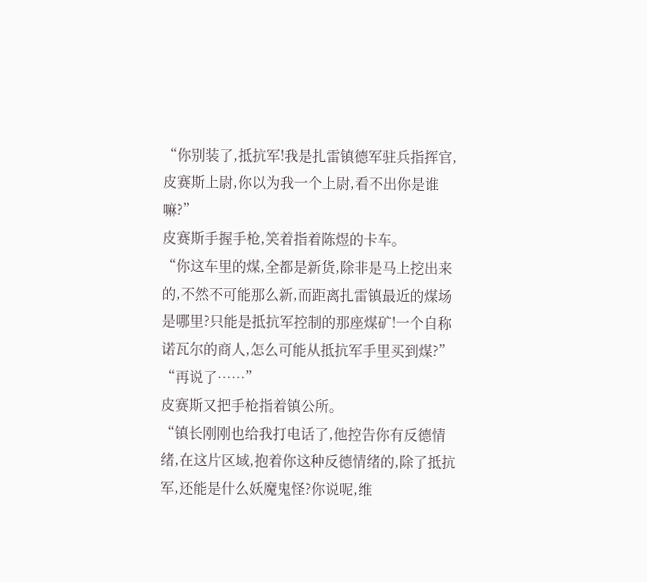“你别装了,抵抗军!我是扎雷镇德军驻兵指挥官,皮赛斯上尉,你以为我一个上尉,看不出你是谁嘛?”
皮赛斯手握手枪,笑着指着陈煜的卡车。
“你这车里的煤,全都是新货,除非是马上挖出来的,不然不可能那么新,而距离扎雷镇最近的煤场是哪里?只能是抵抗军控制的那座煤矿!一个自称诺瓦尔的商人,怎么可能从抵抗军手里买到煤?”
“再说了……”
皮赛斯又把手枪指着镇公所。
“镇长刚刚也给我打电话了,他控告你有反德情绪,在这片区域,抱着你这种反德情绪的,除了抵抗军,还能是什么妖魔鬼怪?你说呢,维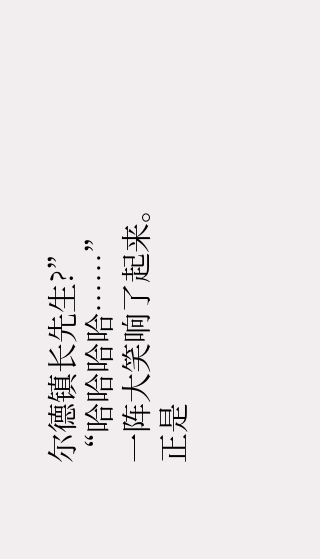尔德镇长先生?”
“哈哈哈哈……”
一阵大笑响了起来。
正是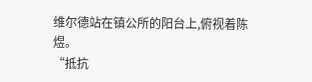维尔德站在镇公所的阳台上,俯视着陈煜。
“抵抗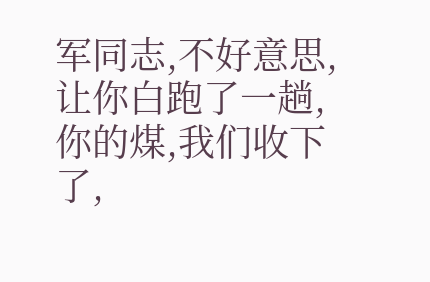军同志,不好意思,让你白跑了一趟,你的煤,我们收下了,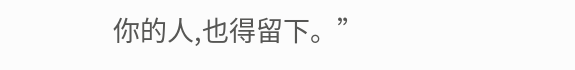你的人,也得留下。”